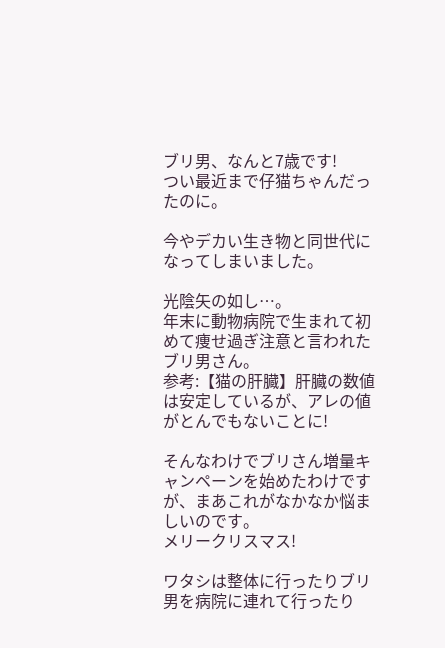ブリ男、なんと7歳です!
つい最近まで仔猫ちゃんだったのに。

今やデカい生き物と同世代になってしまいました。

光陰矢の如し…。
年末に動物病院で生まれて初めて痩せ過ぎ注意と言われたブリ男さん。
参考:【猫の肝臓】肝臓の数値は安定しているが、アレの値がとんでもないことに!

そんなわけでブリさん増量キャンペーンを始めたわけですが、まあこれがなかなか悩ましいのです。
メリークリスマス!

ワタシは整体に行ったりブリ男を病院に連れて行ったり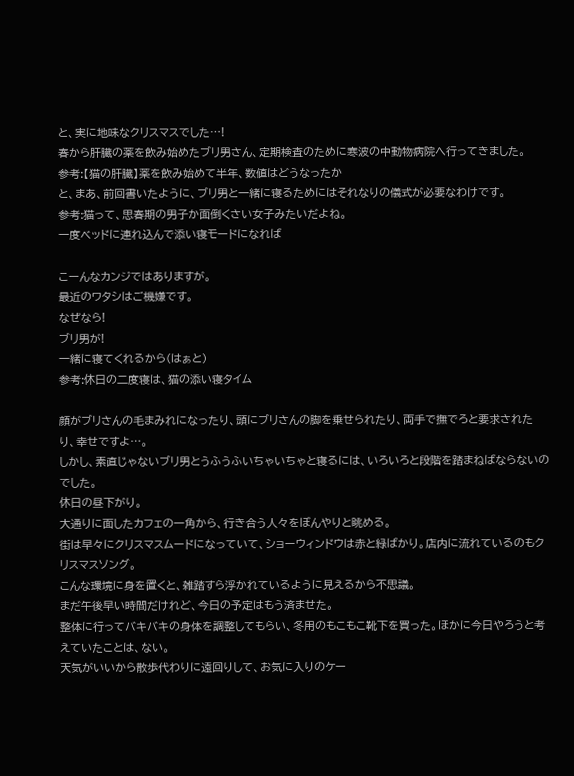と、実に地味なクリスマスでした…!
春から肝臓の薬を飲み始めたブリ男さん、定期検査のために寒波の中動物病院へ行ってきました。
参考:【猫の肝臓】薬を飲み始めて半年、数値はどうなったか
と、まあ、前回書いたように、ブリ男と一緒に寝るためにはそれなりの儀式が必要なわけです。
参考:猫って、思春期の男子か面倒くさい女子みたいだよね。
一度ベッドに連れ込んで添い寝モードになれば

こーんなカンジではありますが。
最近のワタシはご機嫌です。
なぜなら!
ブリ男が!
一緒に寝てくれるから(はぁと)
参考:休日の二度寝は、猫の添い寝タイム

顔がブリさんの毛まみれになったり、頭にブリさんの脚を乗せられたり、両手で撫でろと要求されたり、幸せですよ…。
しかし、素直じゃないブリ男とうふうふいちゃいちゃと寝るには、いろいろと段階を踏まねばならないのでした。
休日の昼下がり。
大通りに面したカフェの一角から、行き合う人々をぼんやりと眺める。
街は早々にクリスマスムードになっていて、ショーウィンドウは赤と緑ばかり。店内に流れているのもクリスマスソング。
こんな環境に身を置くと、雑踏すら浮かれているように見えるから不思議。
まだ午後早い時間だけれど、今日の予定はもう済ませた。
整体に行ってバキバキの身体を調整してもらい、冬用のもこもこ靴下を買った。ほかに今日やろうと考えていたことは、ない。
天気がいいから散歩代わりに遠回りして、お気に入りのケー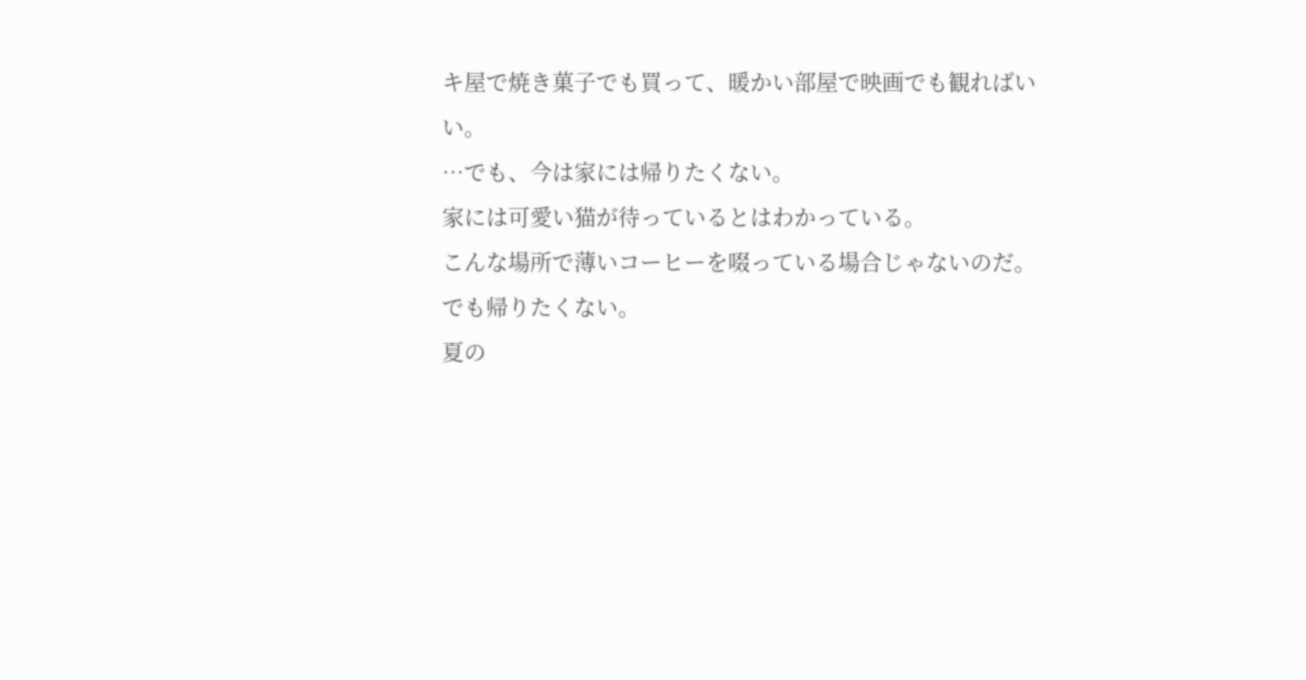キ屋で焼き菓子でも買って、暖かい部屋で映画でも観ればいい。
…でも、今は家には帰りたくない。
家には可愛い猫が待っているとはわかっている。
こんな場所で薄いコーヒーを啜っている場合じゃないのだ。
でも帰りたくない。
夏の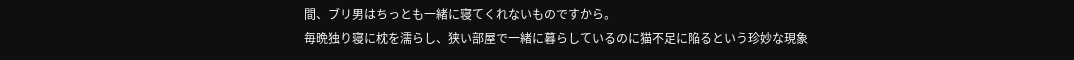間、ブリ男はちっとも一緒に寝てくれないものですから。
毎晩独り寝に枕を濡らし、狭い部屋で一緒に暮らしているのに猫不足に陥るという珍妙な現象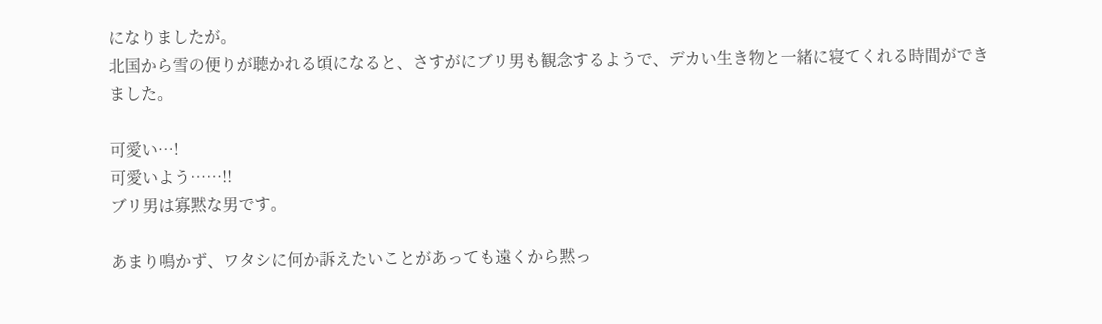になりましたが。
北国から雪の便りが聴かれる頃になると、さすがにブリ男も観念するようで、デカい生き物と一緒に寝てくれる時間ができました。

可愛い…!
可愛いよう……!!
ブリ男は寡黙な男です。

あまり鳴かず、ワタシに何か訴えたいことがあっても遠くから黙っ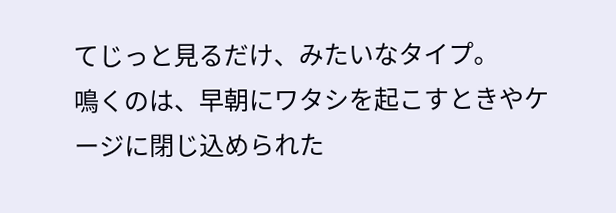てじっと見るだけ、みたいなタイプ。
鳴くのは、早朝にワタシを起こすときやケージに閉じ込められた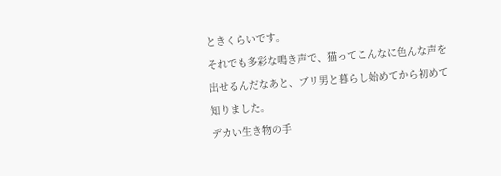ときくらいです。
それでも多彩な鳴き声で、猫ってこんなに色んな声を出せるんだなあと、ブリ男と暮らし始めてから初めて知りました。
デカい生き物の手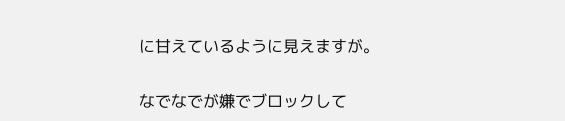に甘えているように見えますが。

なでなでが嫌でブロックして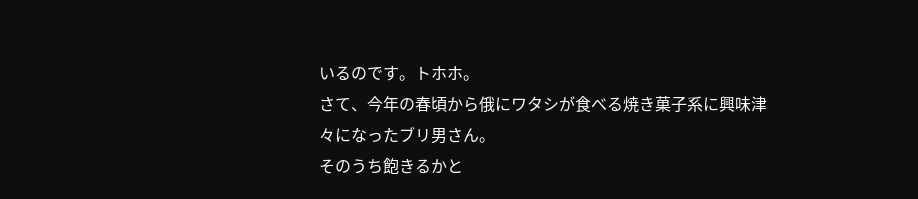いるのです。トホホ。
さて、今年の春頃から俄にワタシが食べる焼き菓子系に興味津々になったブリ男さん。
そのうち飽きるかと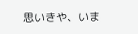思いきや、いま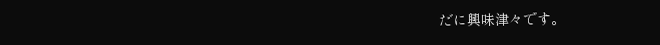だに興味津々です。